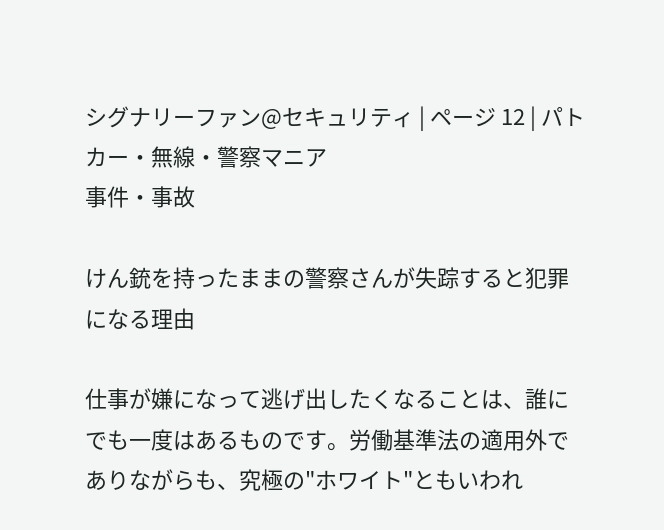シグナリーファン@セキュリティ | ページ 12 | パトカー・無線・警察マニア
事件・事故

けん銃を持ったままの警察さんが失踪すると犯罪になる理由

仕事が嫌になって逃げ出したくなることは、誰にでも一度はあるものです。労働基準法の適用外でありながらも、究極の"ホワイト"ともいわれ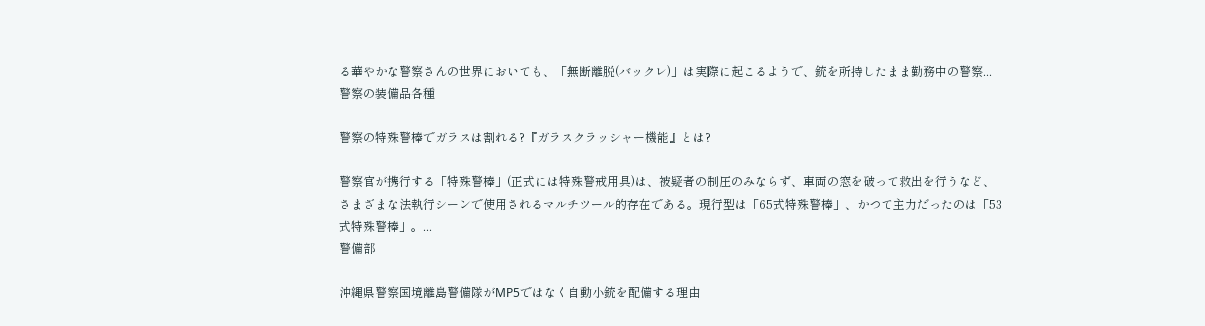る華やかな警察さんの世界においても、「無断離脱(バックレ)」は実際に起こるようで、銃を所持したまま勤務中の警察...
警察の装備品各種

警察の特殊警棒でガラスは割れる?『ガラスクラッシャー機能』とは?

警察官が携行する「特殊警棒」(正式には特殊警戒用具)は、被疑者の制圧のみならず、車両の窓を破って救出を行うなど、さまざまな法執行シーンで使用されるマルチツール的存在である。現行型は「65式特殊警棒」、かつて主力だったのは「53式特殊警棒」。...
警備部

沖縄県警察国境離島警備隊がMP5ではなく自動小銃を配備する理由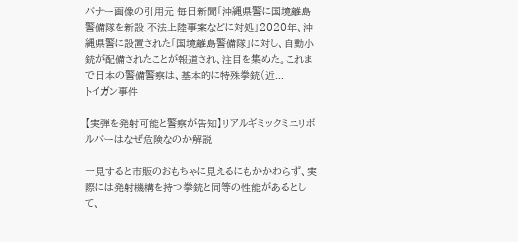バナー画像の引用元 毎日新聞「沖縄県警に国境離島警備隊を新設 不法上陸事案などに対処」2020年、沖縄県警に設置された「国境離島警備隊」に対し、自動小銃が配備されたことが報道され、注目を集めた。これまで日本の警備警察は、基本的に特殊拳銃(近...
トイガン事件

【実弾を発射可能と警察が告知】リアルギミックミニリボルバーはなぜ危険なのか解説

一見すると市販のおもちゃに見えるにもかかわらず、実際には発射機構を持つ拳銃と同等の性能があるとして、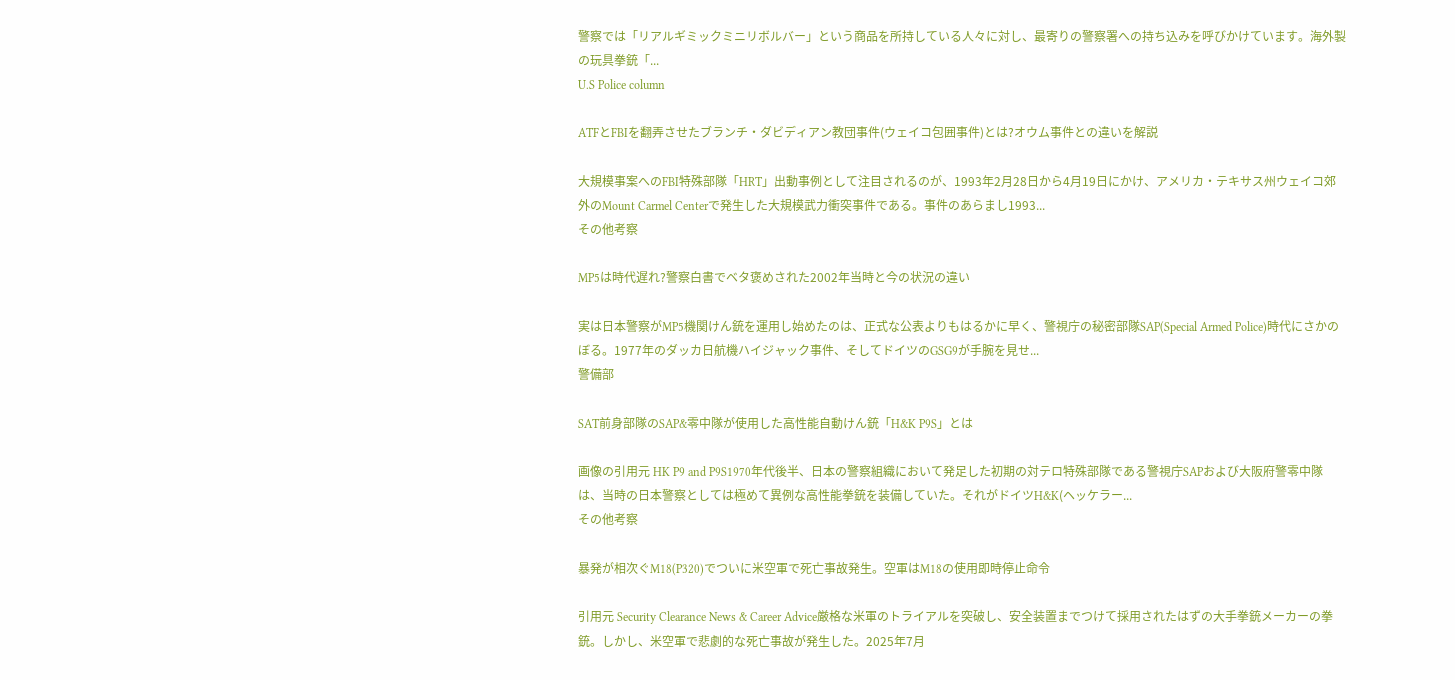警察では「リアルギミックミニリボルバー」という商品を所持している人々に対し、最寄りの警察署への持ち込みを呼びかけています。海外製の玩具拳銃「...
U.S Police column

ATFとFBIを翻弄させたブランチ・ダビディアン教団事件(ウェイコ包囲事件)とは?オウム事件との違いを解説

大規模事案へのFBI特殊部隊「HRT」出動事例として注目されるのが、1993年2月28日から4月19日にかけ、アメリカ・テキサス州ウェイコ郊外のMount Carmel Centerで発生した大規模武力衝突事件である。事件のあらまし1993...
その他考察

MP5は時代遅れ?警察白書でベタ褒めされた2002年当時と今の状況の違い

実は日本警察がMP5機関けん銃を運用し始めたのは、正式な公表よりもはるかに早く、警視庁の秘密部隊SAP(Special Armed Police)時代にさかのぼる。1977年のダッカ日航機ハイジャック事件、そしてドイツのGSG9が手腕を見せ...
警備部

SAT前身部隊のSAP&零中隊が使用した高性能自動けん銃「H&K P9S」とは

画像の引用元 HK P9 and P9S1970年代後半、日本の警察組織において発足した初期の対テロ特殊部隊である警視庁SAPおよび大阪府警零中隊は、当時の日本警察としては極めて異例な高性能拳銃を装備していた。それがドイツH&K(ヘッケラー...
その他考察

暴発が相次ぐM18(P320)でついに米空軍で死亡事故発生。空軍はM18の使用即時停止命令

引用元 Security Clearance News & Career Advice厳格な米軍のトライアルを突破し、安全装置までつけて採用されたはずの大手拳銃メーカーの拳銃。しかし、米空軍で悲劇的な死亡事故が発生した。2025年7月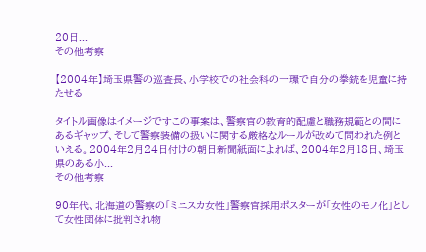20日...
その他考察

【2004年】埼玉県警の巡査長、小学校での社会科の一環で自分の拳銃を児童に持たせる

タイトル画像はイメージですこの事案は、警察官の教育的配慮と職務規範との間にあるギャップ、そして警察装備の扱いに関する厳格なルールが改めて問われた例といえる。2004年2月24日付けの朝日新聞紙面によれば、2004年2月18日、埼玉県のある小...
その他考察

90年代、北海道の警察の「ミニスカ女性」警察官採用ポスターが「女性のモノ化」として女性団体に批判され物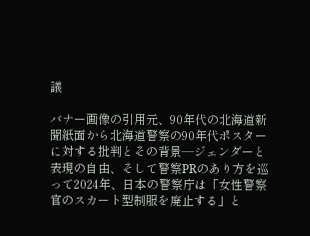議

バナー画像の引用元、90年代の北海道新聞紙面から北海道警察の90年代ポスターに対する批判とその背景―ジェンダーと表現の自由、そして警察PRのあり方を巡って2024年、日本の警察庁は「女性警察官のスカート型制服を廃止する」と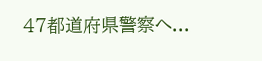47都道府県警察へ...